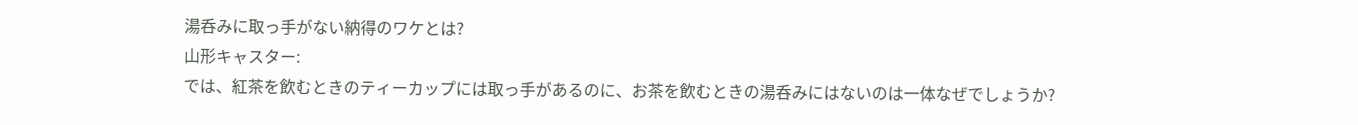湯呑みに取っ手がない納得のワケとは?
山形キャスター:
では、紅茶を飲むときのティーカップには取っ手があるのに、お茶を飲むときの湯呑みにはないのは一体なぜでしょうか?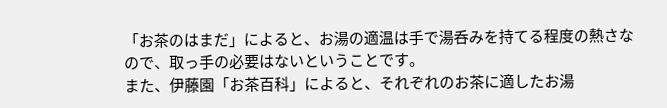「お茶のはまだ」によると、お湯の適温は手で湯呑みを持てる程度の熱さなので、取っ手の必要はないということです。
また、伊藤園「お茶百科」によると、それぞれのお茶に適したお湯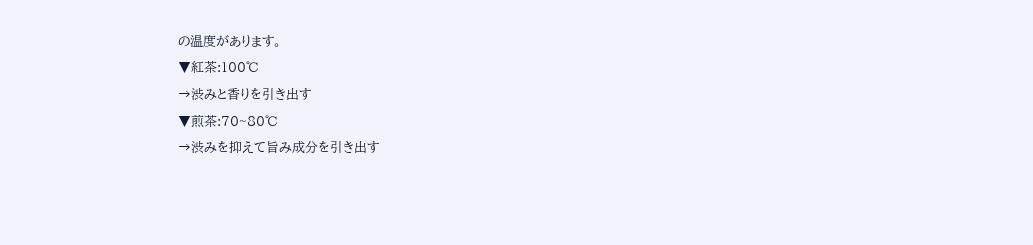の温度があります。
▼紅茶:100℃
→渋みと香りを引き出す
▼煎茶:70~80℃
→渋みを抑えて旨み成分を引き出す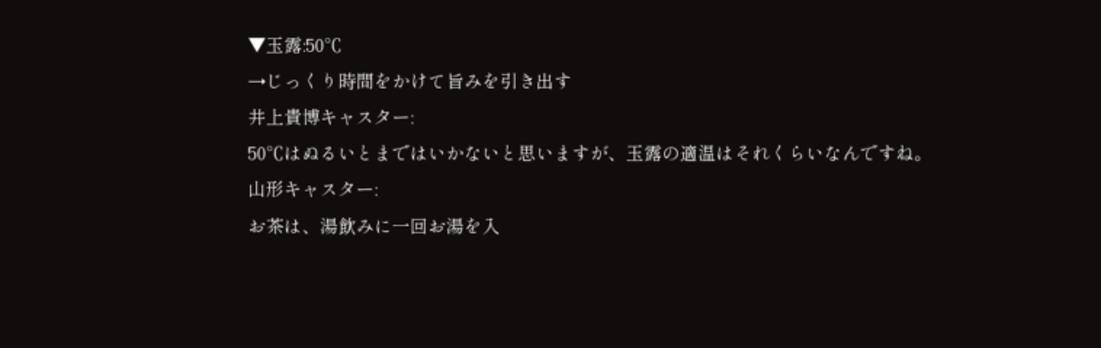▼玉露:50℃
→じっくり時間をかけて旨みを引き出す
井上貴博キャスター:
50℃はぬるいとまではいかないと思いますが、玉露の適温はそれくらいなんですね。
山形キャスター:
お茶は、湯飲みに一回お湯を入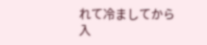れて冷ましてから入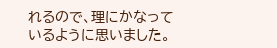れるので、理にかなっているように思いました。